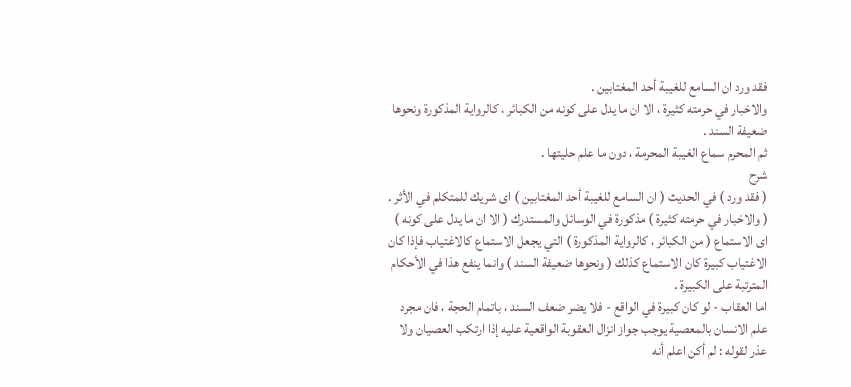فقد ورد ان السامع للغيبة أحد المغتابين .
والاخبار في حرمته كثيرة ، الا ان ما يدل على كونه من الكبائر ، كالرواية المذكورة ونحوها ضعيفة السند .
ثم المحرم سماع الغيبة المحرمة ، دون ما علم حليتها .
شرح
( فقد ورد ) في الحديث ( ان السامع للغيبة أحد المغتابين ) اى شريك للمتكلم في الأثر .
( والاخبار في حرمته كثيرة ) مذكورة في الوسائل والمستدرك ( الا ان ما يدل على كونه ) اى الاستماع ( من الكبائر ، كالرواية المذكورة ) التي يجعل الاستماع كالاغتياب فإذا كان الاغتياب كبيرة كان الاستماع كذلك ( ونحوها ضعيفة السند ) وانما ينفع هذا في الأحكام المترتبة على الكبيرة .
اما العقاب - لو كان كبيرة في الواقع - فلا يضر ضعف السند ، باتمام الحجة ، فان مجرد علم الانسان بالمعصية يوجب جواز انزال العقوبة الواقعية عليه إذا ارتكب العصيان ولا عذر لقوله : لم أكن اعلم أنه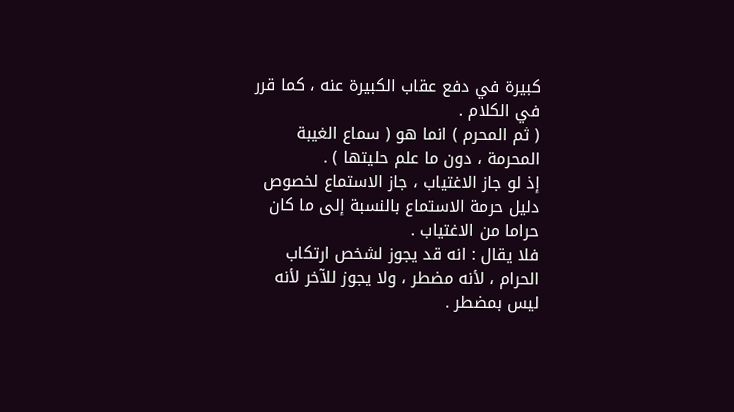كبيرة في دفع عقاب الكبيرة عنه ، كما قرر في الكلام .
( ثم المحرم ) انما هو ( سماع الغيبة المحرمة ، دون ما علم حليتها ) .
إذ لو جاز الاغتياب ، جاز الاستماع لخصوص دليل حرمة الاستماع بالنسبة إلى ما كان حراما من الاغتياب .
فلا يقال : انه قد يجوز لشخص ارتكاب الحرام ، لأنه مضطر ، ولا يجوز للآخر لأنه ليس بمضطر .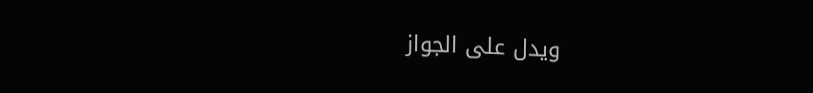ويدل على الجواز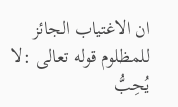ان الاغتياب الجائز للمظلوم قوله تعالى :لا يُحِبُّ